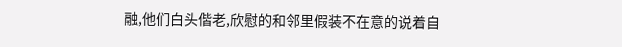融,他们白头偕老,欣慰的和邻里假装不在意的说着自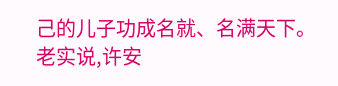己的儿子功成名就、名满天下。
老实说,许安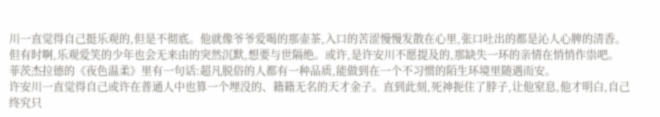川一直觉得自己挺乐观的,但是不彻底。他就像爷爷爱喝的那壶茶,入口的苦涩慢慢发散在心里,张口吐出的都是沁人心脾的清香。但有时啊,乐观爱笑的少年也会无来由的突然沉默,想要与世隔绝。或许,是许安川不愿提及的,那缺失一环的亲情在悄悄作祟吧。
菲茨杰拉德的《夜色温柔》里有一句话:超凡脱俗的人都有一种品质,能做到在一个不习惯的陌生环境里随遇而安。
许安川一直觉得自己或许在普通人中也算一个埋没的、籍籍无名的天才金子。直到此刻,死神扼住了脖子,让他窒息,他才明白,自己终究只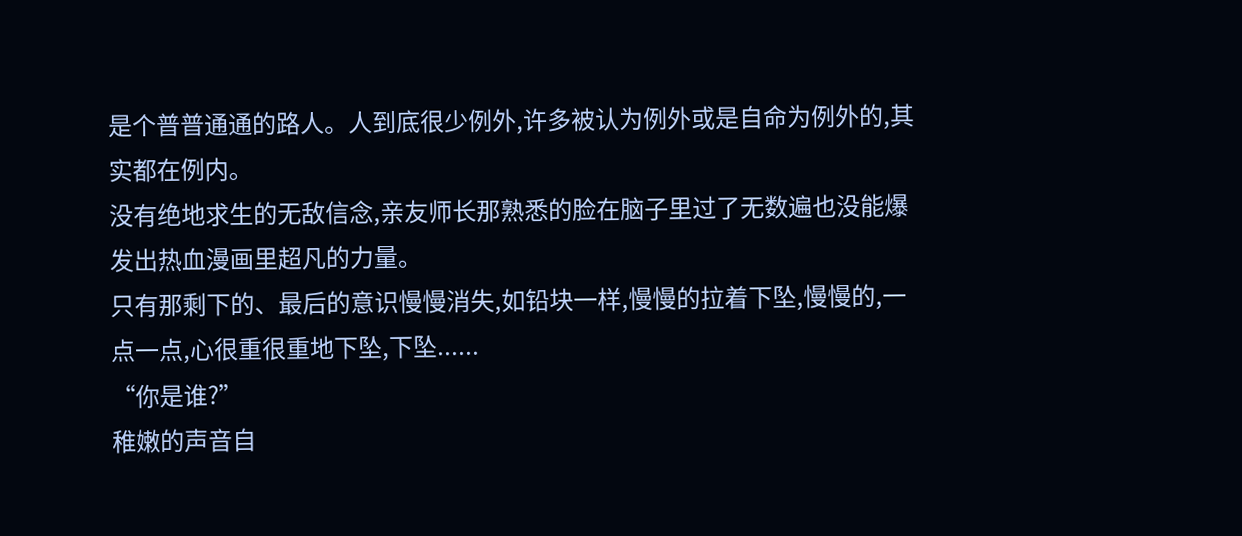是个普普通通的路人。人到底很少例外,许多被认为例外或是自命为例外的,其实都在例内。
没有绝地求生的无敌信念,亲友师长那熟悉的脸在脑子里过了无数遍也没能爆发出热血漫画里超凡的力量。
只有那剩下的、最后的意识慢慢消失,如铅块一样,慢慢的拉着下坠,慢慢的,一点一点,心很重很重地下坠,下坠......
“你是谁?”
稚嫩的声音自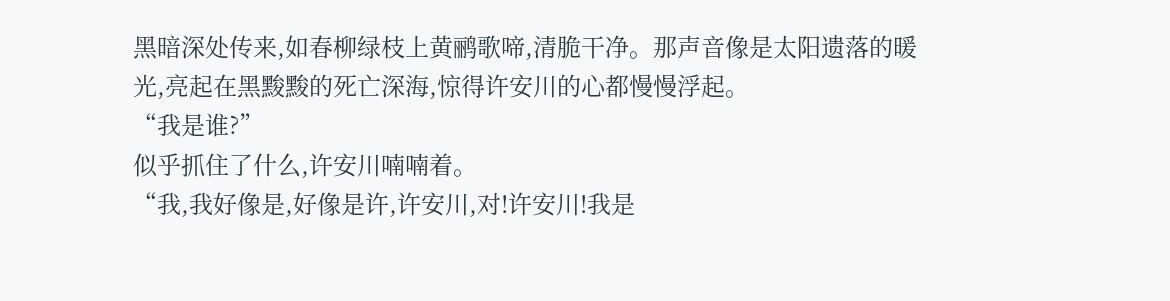黑暗深处传来,如春柳绿枝上黄鹂歌啼,清脆干净。那声音像是太阳遗落的暖光,亮起在黑黢黢的死亡深海,惊得许安川的心都慢慢浮起。
“我是谁?”
似乎抓住了什么,许安川喃喃着。
“我,我好像是,好像是许,许安川,对!许安川!我是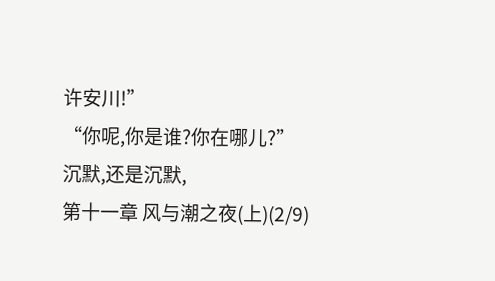许安川!”
“你呢,你是谁?你在哪儿?”
沉默,还是沉默,
第十一章 风与潮之夜(上)(2/9)